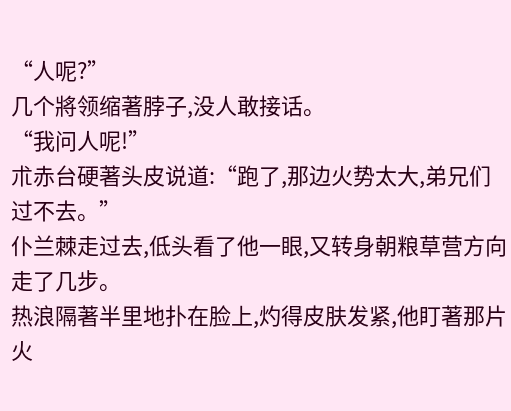“人呢?”
几个將领缩著脖子,没人敢接话。
“我问人呢!”
朮赤台硬著头皮说道:“跑了,那边火势太大,弟兄们过不去。”
仆兰棘走过去,低头看了他一眼,又转身朝粮草营方向走了几步。
热浪隔著半里地扑在脸上,灼得皮肤发紧,他盯著那片火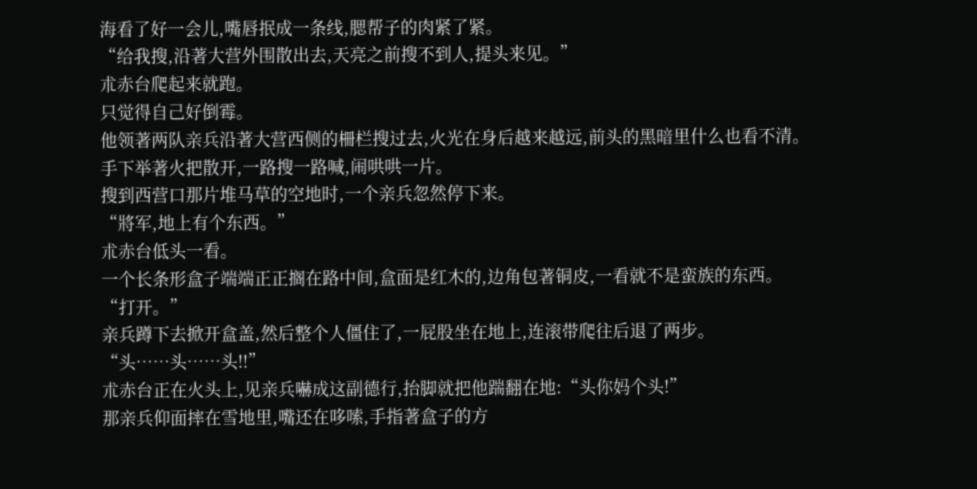海看了好一会儿,嘴唇抿成一条线,腮帮子的肉紧了紧。
“给我搜,沿著大营外围散出去,天亮之前搜不到人,提头来见。”
朮赤台爬起来就跑。
只觉得自己好倒霉。
他领著两队亲兵沿著大营西侧的柵栏搜过去,火光在身后越来越远,前头的黑暗里什么也看不清。
手下举著火把散开,一路搜一路喊,闹哄哄一片。
搜到西营口那片堆马草的空地时,一个亲兵忽然停下来。
“將军,地上有个东西。”
朮赤台低头一看。
一个长条形盒子端端正正搁在路中间,盒面是红木的,边角包著铜皮,一看就不是蛮族的东西。
“打开。”
亲兵蹲下去掀开盒盖,然后整个人僵住了,一屁股坐在地上,连滚带爬往后退了两步。
“头……头……头!!”
朮赤台正在火头上,见亲兵嚇成这副德行,抬脚就把他踹翻在地:“头你妈个头!”
那亲兵仰面摔在雪地里,嘴还在哆嗦,手指著盒子的方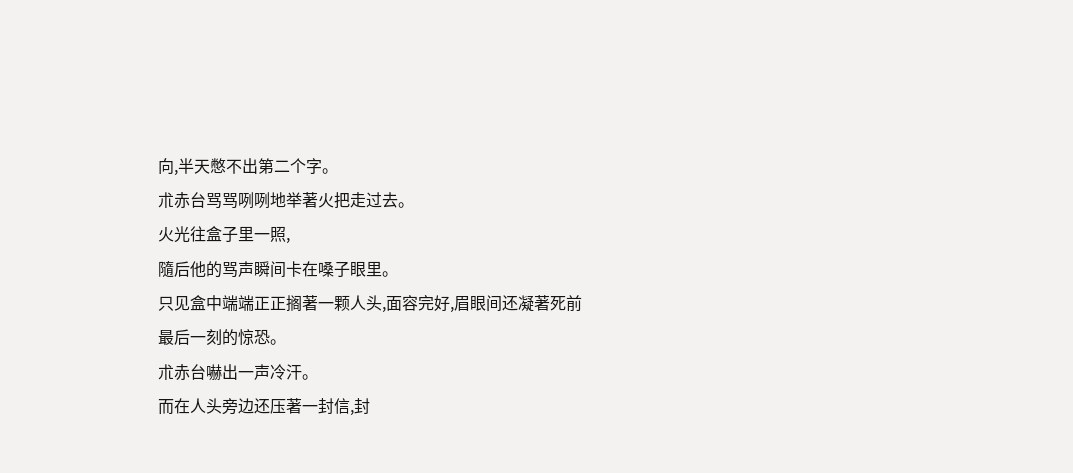向,半天憋不出第二个字。
朮赤台骂骂咧咧地举著火把走过去。
火光往盒子里一照,
隨后他的骂声瞬间卡在嗓子眼里。
只见盒中端端正正搁著一颗人头,面容完好,眉眼间还凝著死前最后一刻的惊恐。
朮赤台嚇出一声冷汗。
而在人头旁边还压著一封信,封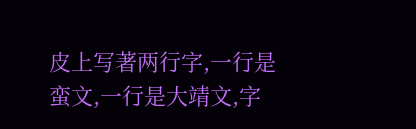皮上写著两行字,一行是蛮文,一行是大靖文,字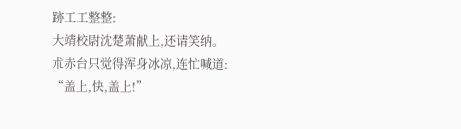跡工工整整:
大靖校尉沈楚萧献上,还请笑纳。
朮赤台只觉得浑身冰凉,连忙喊道:
“盖上,快,盖上!”